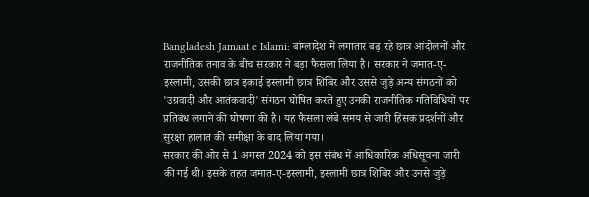Bangladesh Jamaat e Islami: बांग्लादेश में लगातार बढ़ रहे छात्र आंदोलनों और राजनीतिक तनाव के बीच सरकार ने बड़ा फैसला लिया है। सरकार ने जमात-ए-इस्लामी, उसकी छात्र इकाई इस्लामी छात्र शिबिर और उससे जुड़े अन्य संगठनों को 'उग्रवादी और आतंकवादी' संगठन घोषित करते हुए उनकी राजनीतिक गतिविधियों पर प्रतिबंध लगाने की घोषणा की है। यह फैसला लंबे समय से जारी हिंसक प्रदर्शनों और सुरक्षा हालात की समीक्षा के बाद लिया गया।
सरकार की ओर से 1 अगस्त 2024 को इस संबंध में आधिकारिक अधिसूचना जारी की गई थी। इसके तहत जमात-ए-इस्लामी, इस्लामी छात्र शिबिर और उनसे जुड़े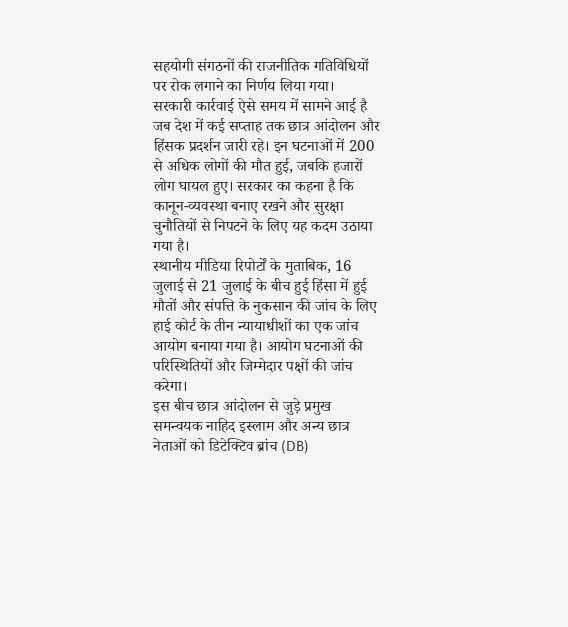सहयोगी संगठनों की राजनीतिक गतिविधियों पर रोक लगाने का निर्णय लिया गया।
सरकारी कार्रवाई ऐसे समय में सामने आई है जब देश में कई सप्ताह तक छात्र आंदोलन और हिंसक प्रदर्शन जारी रहे। इन घटनाओं में 200 से अधिक लोगों की मौत हुई, जबकि हजारों लोग घायल हुए। सरकार का कहना है कि कानून-व्यवस्था बनाए रखने और सुरक्षा चुनौतियों से निपटने के लिए यह कदम उठाया गया है।
स्थानीय मीडिया रिपोर्टों के मुताबिक, 16 जुलाई से 21 जुलाई के बीच हुई हिंसा में हुई मौतों और संपत्ति के नुकसान की जांच के लिए हाई कोर्ट के तीन न्यायाधीशों का एक जांच आयोग बनाया गया है। आयोग घटनाओं की परिस्थितियों और जिम्मेदार पक्षों की जांच करेगा।
इस बीच छात्र आंदोलन से जुड़े प्रमुख समन्वयक नाहिद इस्लाम और अन्य छात्र नेताओं को डिटेक्टिव ब्रांच (DB)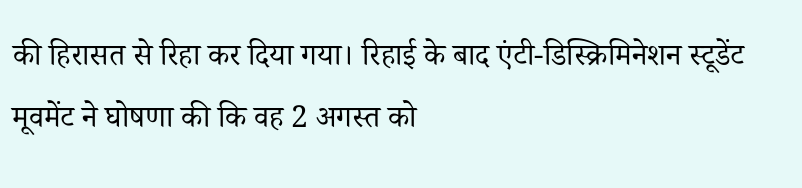की हिरासत से रिहा कर दिया गया। रिहाई के बाद एंटी-डिस्क्रिमिनेशन स्टूडेंट मूवमेंट ने घोषणा की कि वह 2 अगस्त को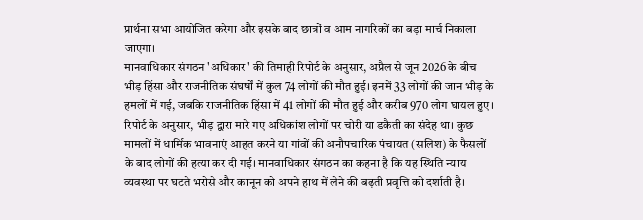प्रार्थना सभा आयोजित करेगा और इसके बाद छात्रों व आम नागरिकों का बड़ा मार्च निकाला जाएगा।
मानवाधिकार संगठन 'अधिकार' की तिमाही रिपोर्ट के अनुसार, अप्रैल से जून 2026 के बीच भीड़ हिंसा और राजनीतिक संघर्षों में कुल 74 लोगों की मौत हुई। इनमें 33 लोगों की जान भीड़ के हमलों में गई, जबकि राजनीतिक हिंसा में 41 लोगों की मौत हुई और करीब 970 लोग घायल हुए।
रिपोर्ट के अनुसार, भीड़ द्वारा मारे गए अधिकांश लोगों पर चोरी या डकैती का संदेह था। कुछ मामलों में धार्मिक भावनाएं आहत करने या गांवों की अनौपचारिक पंचायत (सलिश) के फैसलों के बाद लोगों की हत्या कर दी गई। मानवाधिकार संगठन का कहना है कि यह स्थिति न्याय व्यवस्था पर घटते भरोसे और कानून को अपने हाथ में लेने की बढ़ती प्रवृत्ति को दर्शाती है।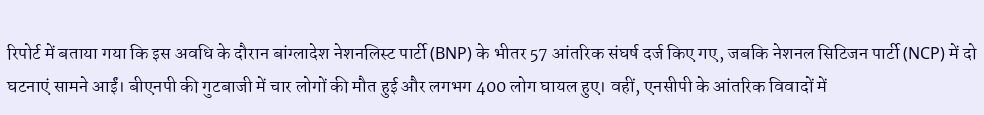रिपोर्ट में बताया गया कि इस अवधि के दौरान बांग्लादेश नेशनलिस्ट पार्टी (BNP) के भीतर 57 आंतरिक संघर्ष दर्ज किए गए, जबकि नेशनल सिटिजन पार्टी (NCP) में दो घटनाएं सामने आईं। बीएनपी की गुटबाजी में चार लोगों की मौत हुई और लगभग 400 लोग घायल हुए। वहीं, एनसीपी के आंतरिक विवादों में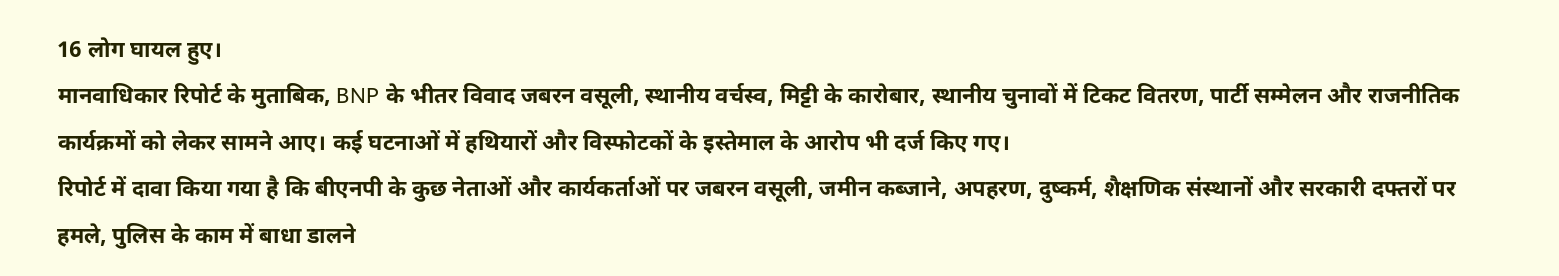16 लोग घायल हुए।
मानवाधिकार रिपोर्ट के मुताबिक, BNP के भीतर विवाद जबरन वसूली, स्थानीय वर्चस्व, मिट्टी के कारोबार, स्थानीय चुनावों में टिकट वितरण, पार्टी सम्मेलन और राजनीतिक कार्यक्रमों को लेकर सामने आए। कई घटनाओं में हथियारों और विस्फोटकों के इस्तेमाल के आरोप भी दर्ज किए गए।
रिपोर्ट में दावा किया गया है कि बीएनपी के कुछ नेताओं और कार्यकर्ताओं पर जबरन वसूली, जमीन कब्जाने, अपहरण, दुष्कर्म, शैक्षणिक संस्थानों और सरकारी दफ्तरों पर हमले, पुलिस के काम में बाधा डालने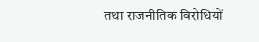तथा राजनीतिक विरोधियों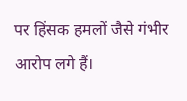पर हिंसक हमलों जैसे गंभीर आरोप लगे हैं।